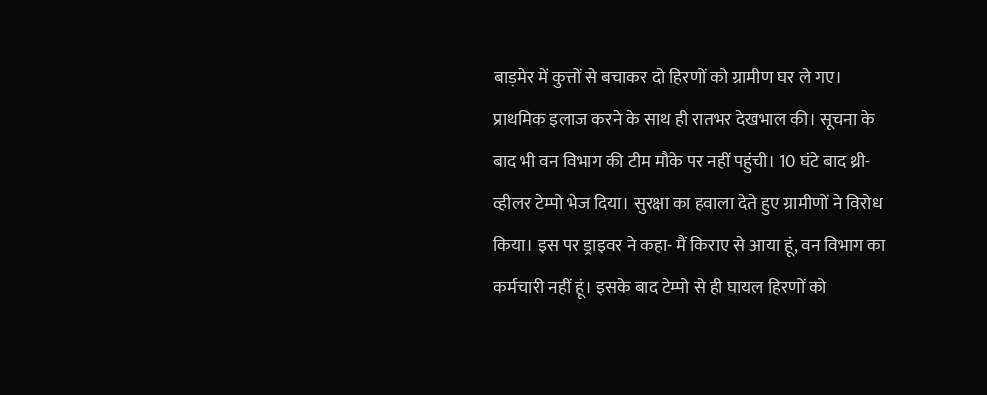बाड़मेर में कुत्तों से बचाकर दो हिरणों को ग्रामीण घर ले गए। प्राथमिक इलाज करने के साथ ही रातभर देखभाल की। सूचना के बाद भी वन विभाग की टीम मौके पर नहीं पहुंची। 10 घंटे बाद थ्री-व्हीलर टेम्पो भेज दिया। सुरक्षा का हवाला देते हुए ग्रामीणों ने विरोध किया। इस पर ड्राइवर ने कहा- मैं किराए से आया हूं, वन विभाग का कर्मचारी नहीं हूं। इसके बाद टेम्पो से ही घायल हिरणों को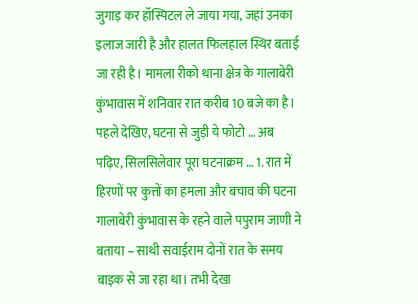जुगाड़ कर हॉस्पिटल ले जाया गया, जहां उनका इलाज जारी है और हालत फिलहाल स्थिर बताई जा रही है। मामला रीको थाना क्षेत्र के गालाबेरी कुंभावास में शनिवार रात करीब 10 बजे का है। पहले देखिए, घटना से जुड़ी ये फोटो … अब पढ़िए, सिलसिलेवार पूरा घटनाक्रम … 1. रात में हिरणों पर कुत्तों का हमला और बचाव की घटना
गालाबेरी कुंभावास के रहने वाले पपुराम जाणी ने बताया – साथी सवाईराम दोनों रात के समय बाइक से जा रहा था। तभी देखा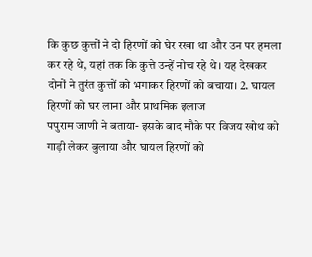कि कुछ कुत्तों ने दो हिरणों को घेर रखा था और उन पर हमला कर रहे थे, यहां तक कि कुत्ते उन्हें नोच रहे थे। यह देखकर दोनों ने तुरंत कुत्तों को भगाकर हिरणों को बचाया। 2. घायल हिरणों को घर लाना और प्राथमिक इलाज
पपुराम जाणी ने बताया- इसके बाद मौके पर विजय खोथ को गाड़ी लेकर बुलाया और घायल हिरणों को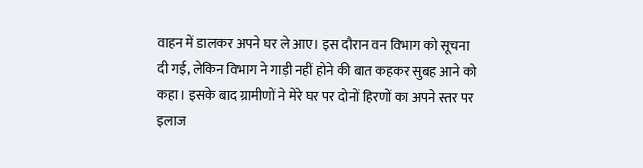वाहन में डालकर अपने घर ले आए। इस दौरान वन विभाग को सूचना दी गई, लेकिन विभाग ने गाड़ी नहीं होने की बात कहकर सुबह आने को कहा। इसके बाद ग्रामीणों ने मेरे घर पर दोनों हिरणों का अपने स्तर पर इलाज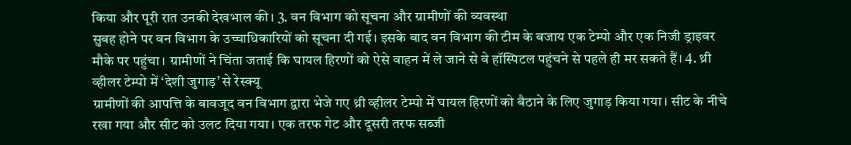किया और पूरी रात उनकी देखभाल की। 3. वन विभाग को सूचना और ग्रामीणों की व्यवस्था
सुबह होने पर वन विभाग के उच्चाधिकारियों को सूचना दी गई। इसके बाद वन विभाग की टीम के बजाय एक टेम्पो और एक निजी ड्राइवर मौके पर पहुंचा। ग्रामीणों ने चिंता जताई कि घायल हिरणों को ऐसे वाहन में ले जाने से वे हॉस्पिटल पहुंचने से पहले ही मर सकते हैं। 4. थ्री व्हीलर टेम्पो में ‘देशी जुगाड़’ से रेस्क्यू
ग्रामीणों की आपत्ति के बावजूद वन विभाग द्वारा भेजे गए थ्री व्हीलर टेम्पो में घायल हिरणों को बैठाने के लिए जुगाड़ किया गया। सीट के नीचे रखा गया और सीट को उलट दिया गया। एक तरफ गेट और दूसरी तरफ सब्जी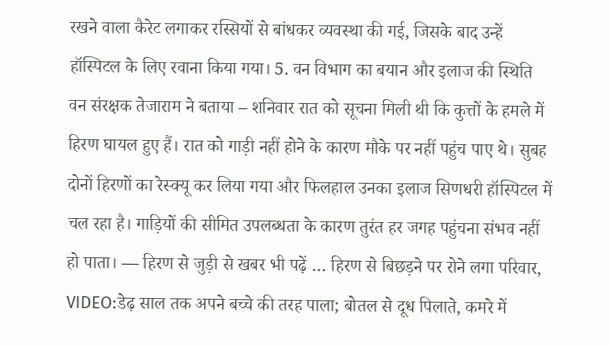रखने वाला कैरेट लगाकर रस्सियों से बांधकर व्यवस्था की गई, जिसके बाद उन्हें हॉस्पिटल के लिए रवाना किया गया। 5. वन विभाग का बयान और इलाज की स्थिति
वन संरक्षक तेजाराम ने बताया – शनिवार रात को सूचना मिली थी कि कुत्तों के हमले में हिरण घायल हुए हैं। रात को गाड़ी नहीं होने के कारण मौके पर नहीं पहुंच पाए थे। सुबह दोनों हिरणों का रेस्क्यू कर लिया गया और फिलहाल उनका इलाज सिणधरी हॉस्पिटल में चल रहा है। गाड़ियों की सीमित उपलब्धता के कारण तुरंत हर जगह पहुंचना संभव नहीं हो पाता। — हिरण से जुड़ी से खबर भी पढ़ें … हिरण से बिछड़ने पर रोने लगा परिवार, VIDEO:डेढ़ साल तक अपने बच्चे की तरह पाला; बोतल से दूध पिलाते, कमरे में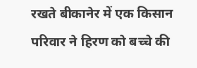रखते बीकानेर में एक किसान परिवार ने हिरण को बच्चे की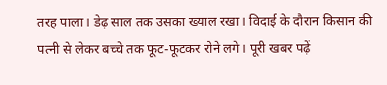तरह पाला। डेढ़ साल तक उसका ख्याल रखा। विदाई के दौरान किसान की पत्नी से लेकर बच्चे तक फूट-फूटकर रोने लगे। पूरी खबर पढ़ें